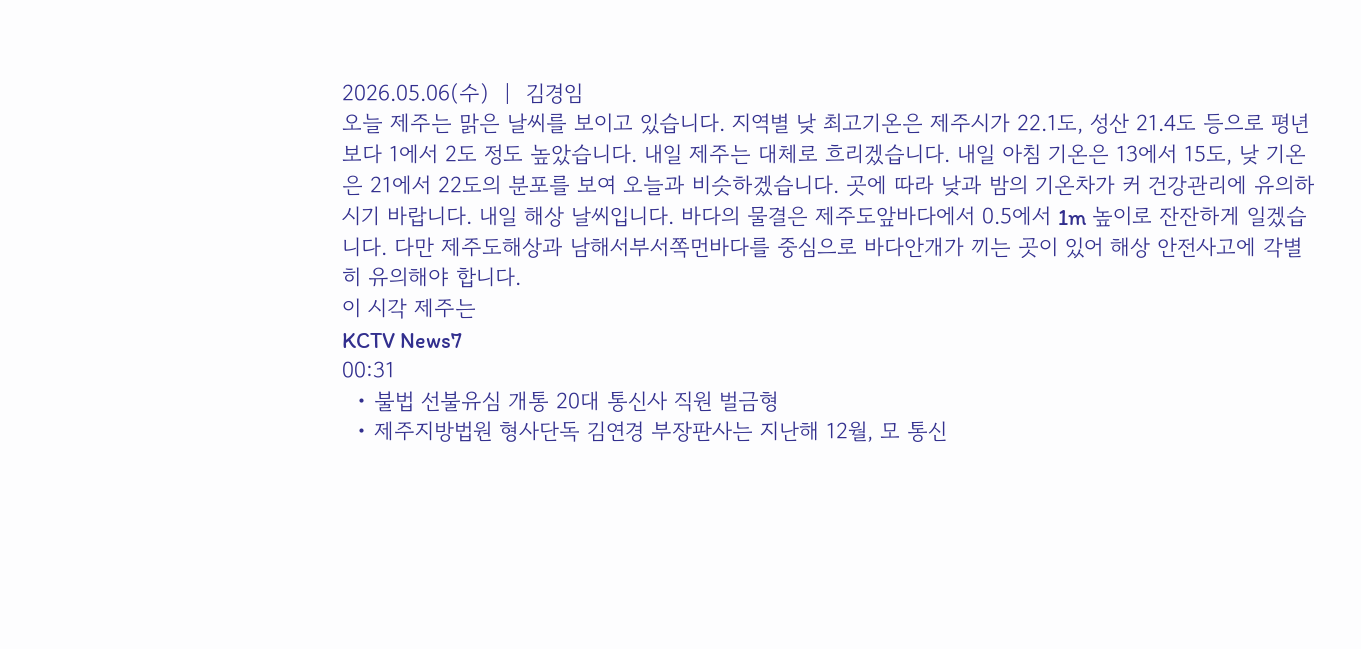2026.05.06(수)  |  김경임
오늘 제주는 맑은 날씨를 보이고 있습니다. 지역별 낮 최고기온은 제주시가 22.1도, 성산 21.4도 등으로 평년보다 1에서 2도 정도 높았습니다. 내일 제주는 대체로 흐리겠습니다. 내일 아침 기온은 13에서 15도, 낮 기온은 21에서 22도의 분포를 보여 오늘과 비슷하겠습니다. 곳에 따라 낮과 밤의 기온차가 커 건강관리에 유의하시기 바랍니다. 내일 해상 날씨입니다. 바다의 물결은 제주도앞바다에서 0.5에서 1m 높이로 잔잔하게 일겠습니다. 다만 제주도해상과 남해서부서쪽먼바다를 중심으로 바다안개가 끼는 곳이 있어 해상 안전사고에 각별히 유의해야 합니다.
이 시각 제주는
KCTV News7
00:31
  • 불법 선불유심 개통 20대 통신사 직원 벌금형
  • 제주지방법원 형사단독 김연경 부장판사는 지난해 12월, 모 통신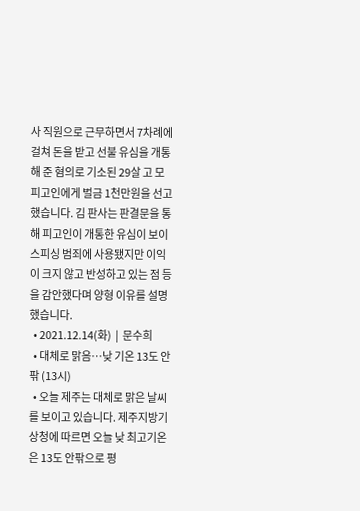사 직원으로 근무하면서 7차례에 걸쳐 돈을 받고 선불 유심을 개통해 준 혐의로 기소된 29살 고 모 피고인에게 벌금 1천만원을 선고했습니다. 김 판사는 판결문을 통해 피고인이 개통한 유심이 보이스피싱 범죄에 사용됐지만 이익이 크지 않고 반성하고 있는 점 등을 감안했다며 양형 이유를 설명했습니다.
  • 2021.12.14(화)  |  문수희
  • 대체로 맑음…낮 기온 13도 안팎 (13시)
  • 오늘 제주는 대체로 맑은 날씨를 보이고 있습니다. 제주지방기상청에 따르면 오늘 낮 최고기온은 13도 안팎으로 평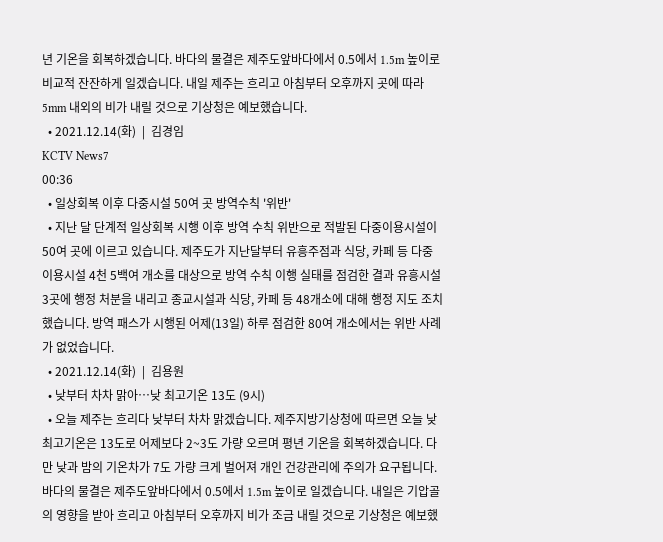년 기온을 회복하겠습니다. 바다의 물결은 제주도앞바다에서 0.5에서 1.5m 높이로 비교적 잔잔하게 일겠습니다. 내일 제주는 흐리고 아침부터 오후까지 곳에 따라 5mm 내외의 비가 내릴 것으로 기상청은 예보했습니다.
  • 2021.12.14(화)  |  김경임
KCTV News7
00:36
  • 일상회복 이후 다중시설 50여 곳 방역수칙 '위반'
  • 지난 달 단계적 일상회복 시행 이후 방역 수칙 위반으로 적발된 다중이용시설이 50여 곳에 이르고 있습니다. 제주도가 지난달부터 유흥주점과 식당, 카페 등 다중이용시설 4천 5백여 개소를 대상으로 방역 수칙 이행 실태를 점검한 결과 유흥시설 3곳에 행정 처분을 내리고 종교시설과 식당, 카페 등 48개소에 대해 행정 지도 조치했습니다. 방역 패스가 시행된 어제(13일) 하루 점검한 80여 개소에서는 위반 사례가 없었습니다.
  • 2021.12.14(화)  |  김용원
  • 낮부터 차차 맑아…낮 최고기온 13도 (9시)
  • 오늘 제주는 흐리다 낮부터 차차 맑겠습니다. 제주지방기상청에 따르면 오늘 낮 최고기온은 13도로 어제보다 2~3도 가량 오르며 평년 기온을 회복하겠습니다. 다만 낮과 밤의 기온차가 7도 가량 크게 벌어져 개인 건강관리에 주의가 요구됩니다. 바다의 물결은 제주도앞바다에서 0.5에서 1.5m 높이로 일겠습니다. 내일은 기압골의 영향을 받아 흐리고 아침부터 오후까지 비가 조금 내릴 것으로 기상청은 예보했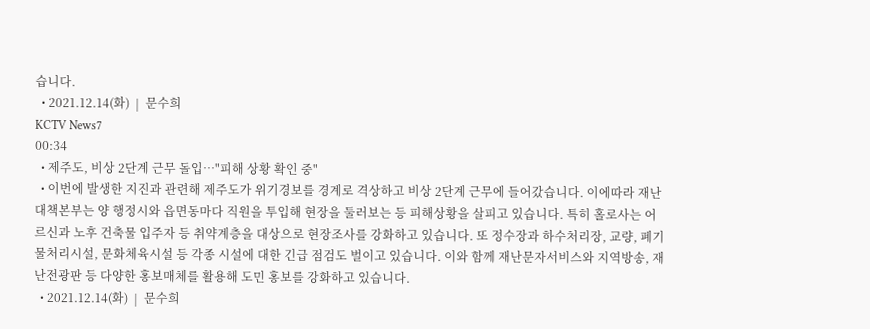습니다.
  • 2021.12.14(화)  |  문수희
KCTV News7
00:34
  • 제주도, 비상 2단계 근무 돌입…"피해 상황 확인 중"
  • 이번에 발생한 지진과 관련해 제주도가 위기경보를 경계로 격상하고 비상 2단계 근무에 들어갔습니다. 이에따라 재난대책본부는 양 행정시와 읍면동마다 직원을 투입해 현장을 둘러보는 등 피해상황을 살피고 있습니다. 특히 홀로사는 어르신과 노후 건축물 입주자 등 취약계층을 대상으로 현장조사를 강화하고 있습니다. 또 정수장과 하수처리장, 교량, 폐기물처리시설, 문화체육시설 등 각종 시설에 대한 긴급 점검도 벌이고 있습니다. 이와 함께 재난문자서비스와 지역방송, 재난전광판 등 다양한 홍보매체를 활용해 도민 홍보를 강화하고 있습니다.
  • 2021.12.14(화)  |  문수희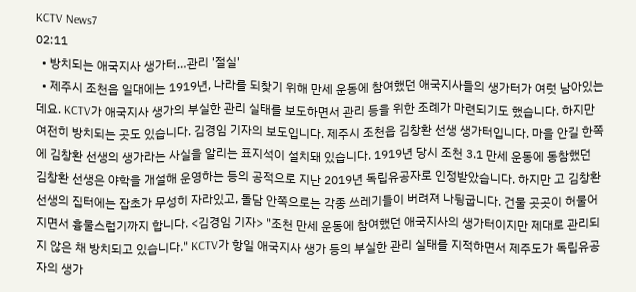KCTV News7
02:11
  • 방치되는 애국지사 생가터…관리 '절실'
  • 제주시 조천읍 일대에는 1919년, 나라를 되찾기 위해 만세 운동에 참여했던 애국지사들의 생가터가 여럿 남아있는데요. KCTV가 애국지사 생가의 부실한 관리 실태를 보도하면서 관리 등을 위한 조례가 마련되기도 했습니다. 하지만 여전히 방치되는 곳도 있습니다. 김경임 기자의 보도입니다. 제주시 조천읍 김창환 선생 생가터입니다. 마을 안길 한쪽에 김창환 선생의 생가라는 사실을 알리는 표지석이 설치돼 있습니다. 1919년 당시 조천 3.1 만세 운동에 동참했던 김창환 선생은 야학을 개설해 운영하는 등의 공적으로 지난 2019년 독립유공자로 인정받았습니다. 하지만 고 김창환 선생의 집터에는 잡초가 무성히 자라있고, 돌담 안쪽으로는 각종 쓰레기들이 버려져 나뒹굽니다. 건물 곳곳이 허물어지면서 흉물스럽기까지 합니다. <김경임 기자> "조천 만세 운동에 참여했던 애국지사의 생가터이지만 제대로 관리되지 않은 채 방치되고 있습니다." KCTV가 항일 애국지사 생가 등의 부실한 관리 실태를 지적하면서 제주도가 독립유공자의 생가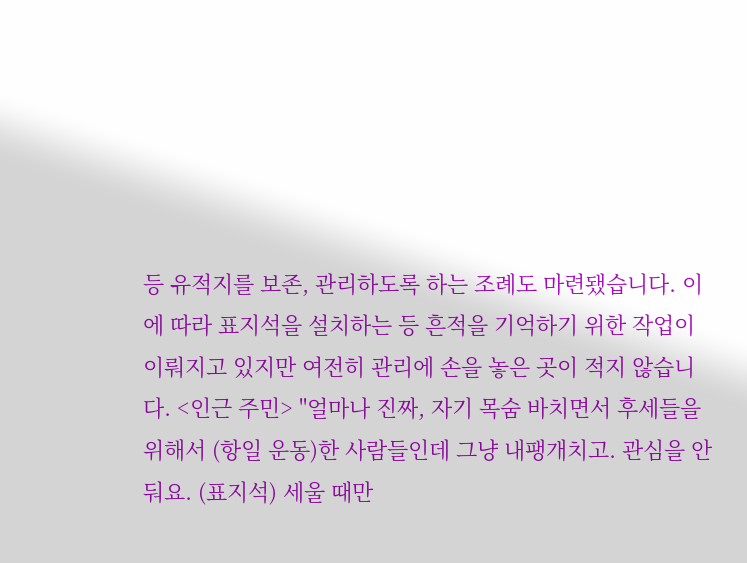등 유적지를 보존, 관리하도록 하는 조례도 마련됐습니다. 이에 따라 표지석을 설치하는 등 흔적을 기억하기 위한 작업이 이뤄지고 있지만 여전히 관리에 손을 놓은 곳이 적지 않습니다. <인근 주민> "얼마나 진짜, 자기 목숨 바치면서 후세들을 위해서 (항일 운동)한 사람들인데 그냥 내팽개치고. 관심을 안 둬요. (표지석) 세울 때만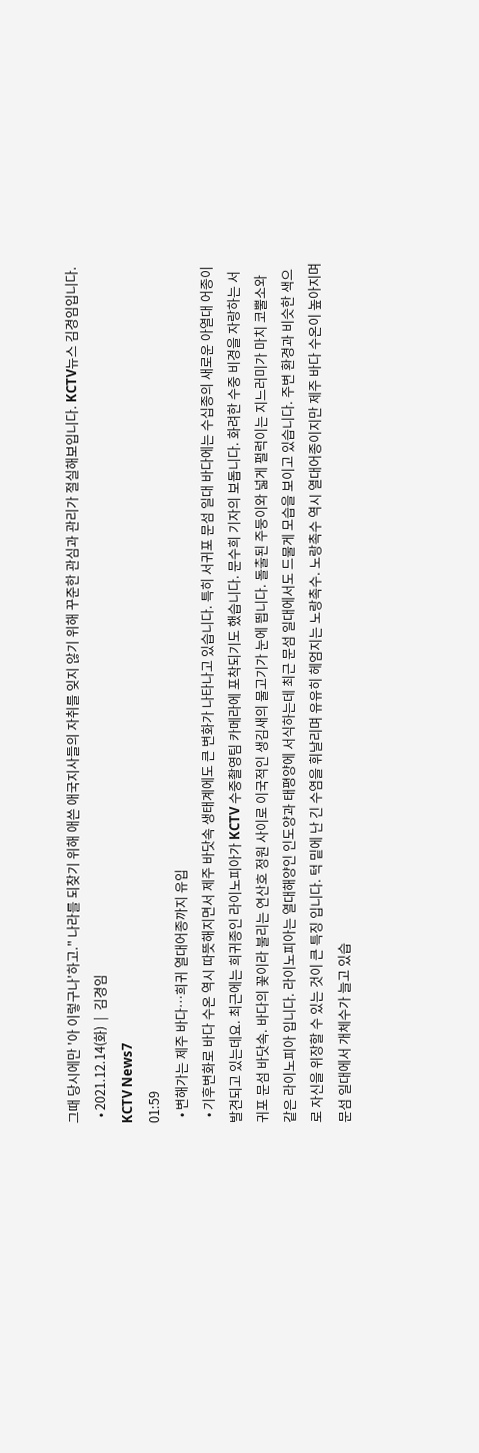그때 당시에만 '아 이렇구나'하고." 나라를 되찾기 위해 애쓴 애국지사들의 자취를 잊지 않기 위해 꾸준한 관심과 관리가 절실해보입니다. KCTV뉴스 김경임입니다.
  • 2021.12.14(화)  |  김경임
KCTV News7
01:59
  • 변해가는 제주 바다…희귀 열대어종까지 유입
  • 기후변화로 바다 수온 역시 따뜻해지면서 제주 바닷속 생태계에도 큰 변화가 나타나고 있습니다. 특히 서귀포 문섬 일대 바다에는 수십종의 새로운 아열대 어종이 발견되고 있는데요. 최근에는 희귀종인 라이노피아가 KCTV 수중촬영팀 카메라에 포착되기도 했습니다. 문수희 기자의 보돕니다. 화려한 수중 비경을 자랑하는 서귀포 문섬 바닷속. 바다의 꽃이라 불리는 연산호 정원 사이로 이국적인 생김새의 물고기가 눈에 띕니다. 돌출된 주둥이와 넓게 펄럭이는 지느러미가 마치 코뿔소와 같은 라이노피아 입니다. 라이노피아는 열대해양인 인도양과 태평양에 서식하는데 최근 문섬 일대에서도 드물게 모습을 보이고 있습니다. 주변 환경과 비슷한 색으로 자신을 위장할 수 있는 것이 큰 특징 입니다. 턱 밑에 난 긴 수염을 휘날리며 유유히 헤엄지는 노랑촉수. 노랑촉수 역시 열대어종이지만 제주 바다 수온이 높아지며 문섬 일대에서 개체수가 늘고 있습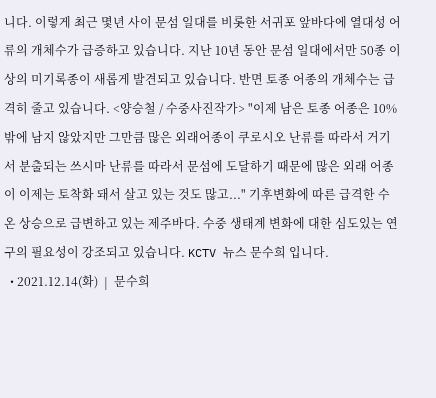니다. 이렇게 최근 몇년 사이 문섬 일대를 비롯한 서귀포 앞바다에 열대성 어류의 개체수가 급증하고 있습니다. 지난 10년 동안 문섬 일대에서만 50종 이상의 미기록종이 새롭게 발견되고 있습니다. 반면 토종 어종의 개체수는 급격히 줄고 있습니다. <양승철 / 수중사진작가> "이제 남은 토종 어종은 10% 밖에 남지 않았지만 그만큼 많은 외래어종이 쿠로시오 난류를 따라서 거기서 분출되는 쓰시마 난류를 따라서 문섬에 도달하기 때문에 많은 외래 어종이 이제는 토착화 돼서 살고 있는 것도 많고..." 기후변화에 따른 급격한 수온 상승으로 급변하고 있는 제주바다. 수중 생태계 변화에 대한 심도있는 연구의 필요성이 강조되고 있습니다. KCTV 뉴스 문수희 입니다.
  • 2021.12.14(화)  |  문수희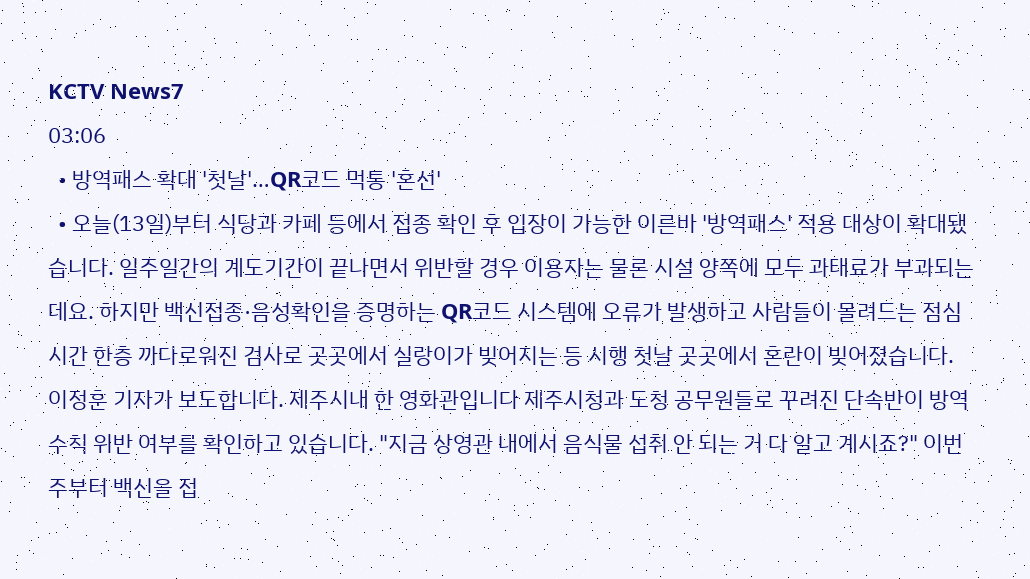KCTV News7
03:06
  • 방역패스 확대 '첫날'…QR코드 먹통 '혼선'
  • 오늘(13일)부터 식당과 카페 등에서 접종 확인 후 입장이 가능한 이른바 '방역패스' 적용 대상이 확대됐습니다. 일주일간의 계도기간이 끝나면서 위반할 경우 이용자는 물론 시설 양쪽에 모두 과태료가 부과되는데요. 하지만 백신접종·음성확인을 증명하는 QR코드 시스템에 오류가 발생하고 사람들이 몰려드는 점심시간 한층 까다로워진 검사로 곳곳에서 실랑이가 빚어지는 등 시행 첫날 곳곳에서 혼란이 빚어졌습니다. 이정훈 기자가 보도합니다. 제주시내 한 영화관입니다 제주시청과 도청 공무원들로 꾸려진 단속반이 방역수칙 위반 여부를 확인하고 있습니다. "지금 상영관 내에서 음식물 섭취 안 되는 거 다 알고 계시죠?" 이번 주부터 백신을 접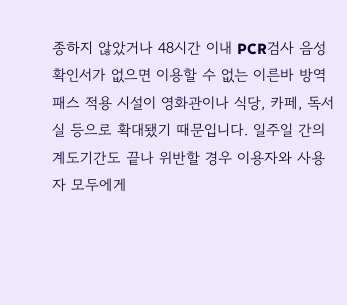종하지 않았거나 48시간 이내 PCR검사 음성확인서가 없으면 이용할 수 없는 이른바 방역패스 적용 시설이 영화관이나 식당, 카페, 독서실 등으로 확대됐기 때문입니다. 일주일 간의 계도기간도 끝나 위반할 경우 이용자와 사용자 모두에게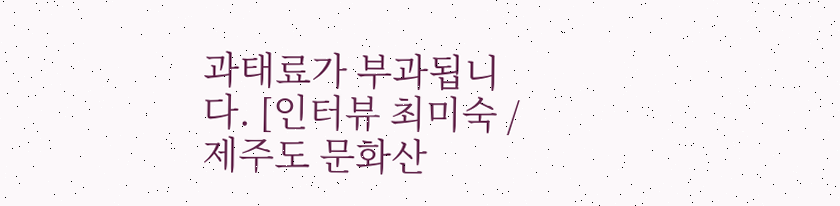과태료가 부과됩니다. [인터뷰 최미숙 /제주도 문화산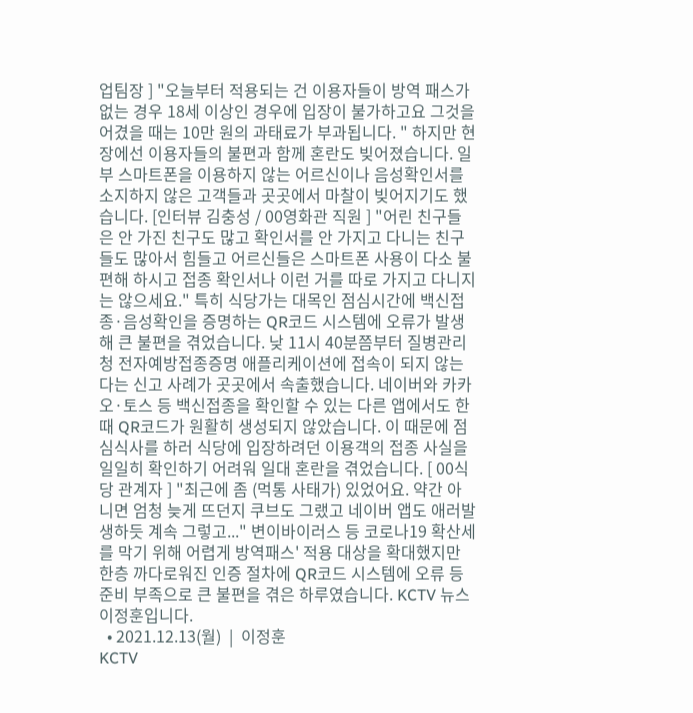업팀장 ] "오늘부터 적용되는 건 이용자들이 방역 패스가 없는 경우 18세 이상인 경우에 입장이 불가하고요 그것을 어겼을 때는 10만 원의 과태료가 부과됩니다. " 하지만 현장에선 이용자들의 불편과 함께 혼란도 빚어졌습니다. 일부 스마트폰을 이용하지 않는 어르신이나 음성확인서를 소지하지 않은 고객들과 곳곳에서 마찰이 빚어지기도 했습니다. [인터뷰 김충성 / 00영화관 직원 ] "어린 친구들은 안 가진 친구도 많고 확인서를 안 가지고 다니는 친구들도 많아서 힘들고 어르신들은 스마트폰 사용이 다소 불편해 하시고 접종 확인서나 이런 거를 따로 가지고 다니지는 않으세요." 특히 식당가는 대목인 점심시간에 백신접종·음성확인을 증명하는 QR코드 시스템에 오류가 발생해 큰 불편을 겪었습니다. 낮 11시 40분쯤부터 질병관리청 전자예방접종증명 애플리케이션에 접속이 되지 않는다는 신고 사례가 곳곳에서 속출했습니다. 네이버와 카카오·토스 등 백신접종을 확인할 수 있는 다른 앱에서도 한때 QR코드가 원활히 생성되지 않았습니다. 이 때문에 점심식사를 하러 식당에 입장하려던 이용객의 접종 사실을 일일히 확인하기 어려워 일대 혼란을 겪었습니다. [ 00식당 관계자 ] "최근에 좀 (먹통 사태가) 있었어요. 약간 아니면 엄청 늦게 뜨던지 쿠브도 그랬고 네이버 앱도 애러발생하듯 계속 그렇고..." 변이바이러스 등 코로나19 확산세를 막기 위해 어렵게 방역패스' 적용 대상을 확대했지만 한층 까다로워진 인증 절차에 QR코드 시스템에 오류 등 준비 부족으로 큰 불편을 겪은 하루였습니다. KCTV 뉴스 이정훈입니다.
  • 2021.12.13(월)  |  이정훈
KCTV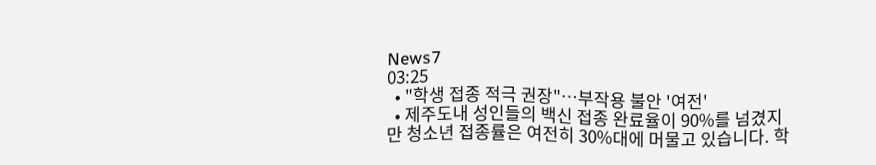News7
03:25
  • "학생 접종 적극 권장"…부작용 불안 '여전'
  • 제주도내 성인들의 백신 접종 완료율이 90%를 넘겼지만 청소년 접종률은 여전히 30%대에 머물고 있습니다. 학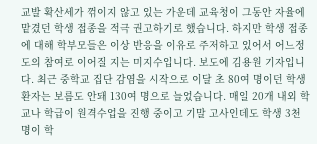교발 확산세가 꺾이지 않고 있는 가운데 교육청이 그동안 자율에 맡겼던 학생 접종을 적극 권고하기로 했습니다. 하지만 학생 접종에 대해 학부모들은 이상 반응을 이유로 주저하고 있어서 어느정도의 참여로 이어질 지는 미지수입니다. 보도에 김용원 기자입니다. 최근 중학교 집단 감염을 시작으로 이달 초 80여 명이던 학생 환자는 보름도 안돼 130여 명으로 늘었습니다. 매일 20개 내외 학교나 학급이 원격수업을 진행 중이고 기말 고사인데도 학생 3천 명이 학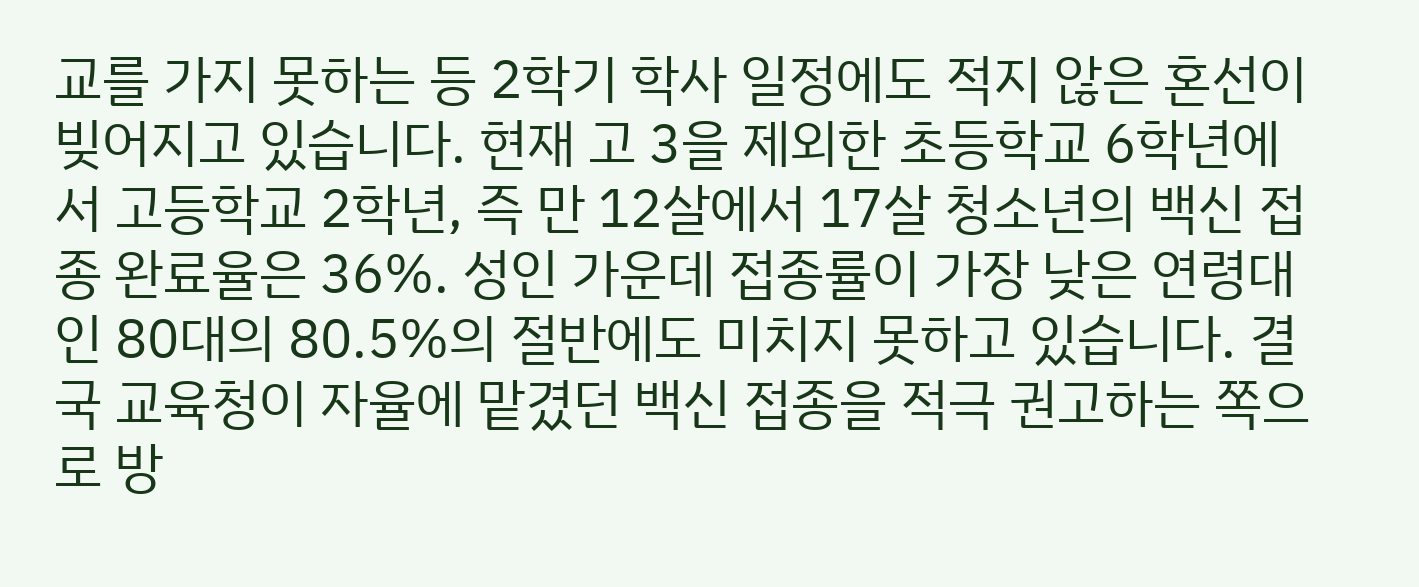교를 가지 못하는 등 2학기 학사 일정에도 적지 않은 혼선이 빚어지고 있습니다. 현재 고 3을 제외한 초등학교 6학년에서 고등학교 2학년, 즉 만 12살에서 17살 청소년의 백신 접종 완료율은 36%. 성인 가운데 접종률이 가장 낮은 연령대인 80대의 80.5%의 절반에도 미치지 못하고 있습니다. 결국 교육청이 자율에 맡겼던 백신 접종을 적극 권고하는 쪽으로 방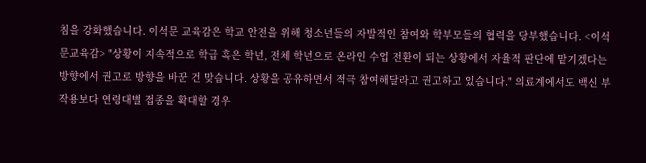침을 강화했습니다. 이석문 교육감은 학교 안전을 위해 청소년들의 자발적인 참여와 학부모들의 협력을 당부했습니다. <이석문교육감> "상황이 지속적으로 학급 혹은 학년, 전체 학년으로 온라인 수업 전환이 되는 상황에서 자율적 판단에 맡기겠다는 방향에서 권고로 방향을 바꾼 건 맞습니다. 상황을 공유하면서 적극 참여해달라고 권고하고 있습니다." 의료계에서도 백신 부작용보다 연령대별 접종을 확대할 경우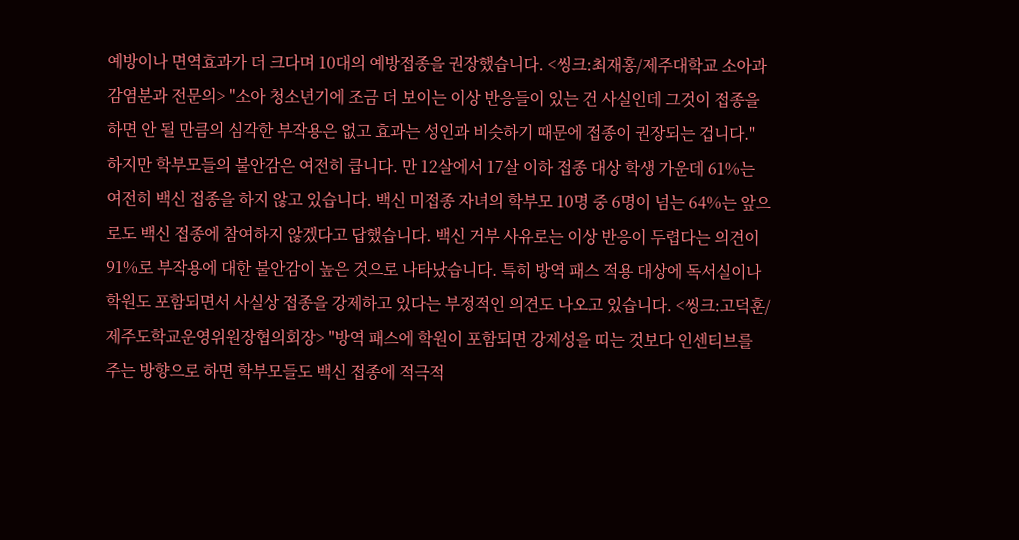예방이나 면역효과가 더 크다며 10대의 예방접종을 권장했습니다. <씽크:최재홍/제주대학교 소아과 감염분과 전문의> "소아 청소년기에 조금 더 보이는 이상 반응들이 있는 건 사실인데 그것이 접종을 하면 안 될 만큼의 심각한 부작용은 없고 효과는 성인과 비슷하기 때문에 접종이 권장되는 겁니다." 하지만 학부모들의 불안감은 여전히 큽니다. 만 12살에서 17살 이하 접종 대상 학생 가운데 61%는 여전히 백신 접종을 하지 않고 있습니다. 백신 미접종 자녀의 학부모 10명 중 6명이 넘는 64%는 앞으로도 백신 접종에 참여하지 않겠다고 답했습니다. 백신 거부 사유로는 이상 반응이 두렵다는 의견이 91%로 부작용에 대한 불안감이 높은 것으로 나타났습니다. 특히 방역 패스 적용 대상에 독서실이나 학원도 포함되면서 사실상 접종을 강제하고 있다는 부정적인 의견도 나오고 있습니다. <씽크:고덕훈/제주도학교운영위원장협의회장> "방역 패스에 학원이 포함되면 강제성을 띠는 것보다 인센티브를 주는 방향으로 하면 학부모들도 백신 접종에 적극적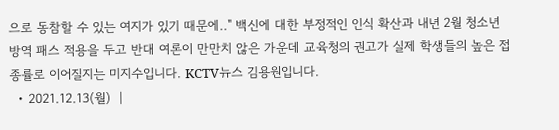으로 동참할 수 있는 여지가 있기 때문에.." 백신에 대한 부정적인 인식 확산과 내년 2월 청소년 방역 패스 적용을 두고 반대 여론이 만만치 않은 가운데 교육청의 권고가 실제 학생들의 높은 접종률로 이어질지는 미지수입니다. KCTV뉴스 김용원입니다.
  • 2021.12.13(월)  |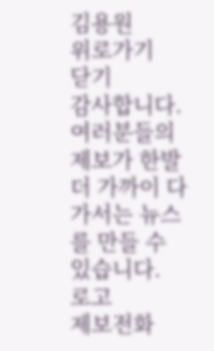김용원
위로가기
닫기
감사합니다.
여러분들의 제보가 한발 더 가까이 다가서는 뉴스를 만들 수 있습니다.
로고
제보전화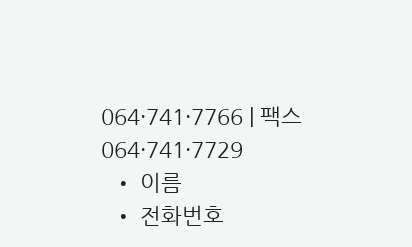064·741·7766 | 팩스 064·741·7729
  • 이름
  • 전화번호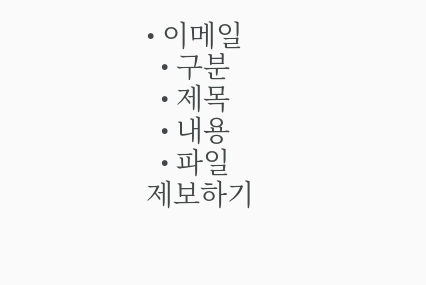• 이메일
  • 구분
  • 제목
  • 내용
  • 파일
제보하기